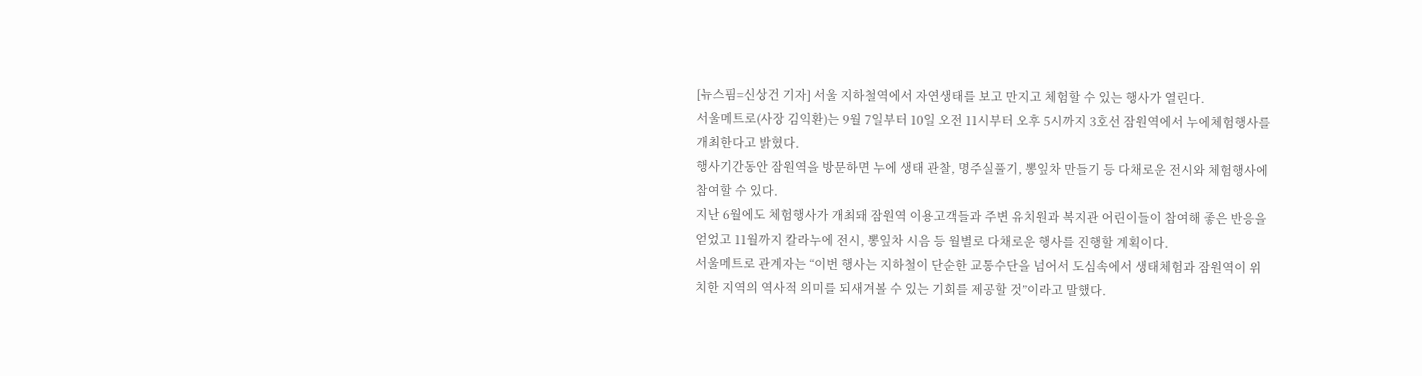[뉴스핌=신상건 기자] 서울 지하철역에서 자연생태를 보고 만지고 체험할 수 있는 행사가 열린다.
서울메트로(사장 김익환)는 9월 7일부터 10일 오전 11시부터 오후 5시까지 3호선 잠원역에서 누에체험행사를 개최한다고 밝혔다.
행사기간동안 잠원역을 방문하면 누에 생태 관찰, 명주실풀기, 뽕잎차 만들기 등 다채로운 전시와 체험행사에 참여할 수 있다.
지난 6월에도 체험행사가 개최돼 잠원역 이용고객들과 주변 유치원과 복지관 어린이들이 참여해 좋은 반응을 얻었고 11월까지 칼라누에 전시, 뽕잎차 시음 등 월별로 다채로운 행사를 진행할 계획이다.
서울메트로 관계자는 “이번 행사는 지하철이 단순한 교통수단을 넘어서 도심속에서 생태체험과 잠원역이 위치한 지역의 역사적 의미를 되새겨볼 수 있는 기회를 제공할 것”이라고 말했다.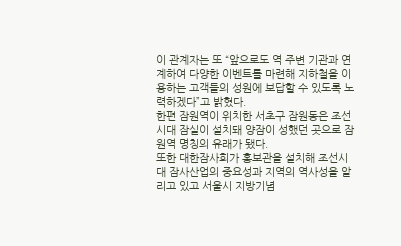이 관계자는 또 “앞으로도 역 주변 기관과 연계하여 다양한 이벤트를 마련해 지하철을 이용하는 고객들의 성원에 보답할 수 있도록 노력하겠다”고 밝혔다.
한편 잠원역이 위치한 서초구 잠원동은 조선시대 잠실이 설치돼 양잠이 성했던 곳으로 잠원역 명칭의 유래가 됐다.
또한 대한잠사회가 홍보관을 설치해 조선시대 잠사산업의 중요성과 지역의 역사성을 알리고 있고 서울시 지방기념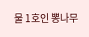물 1호인 뽕나무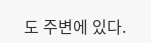도 주변에 있다.